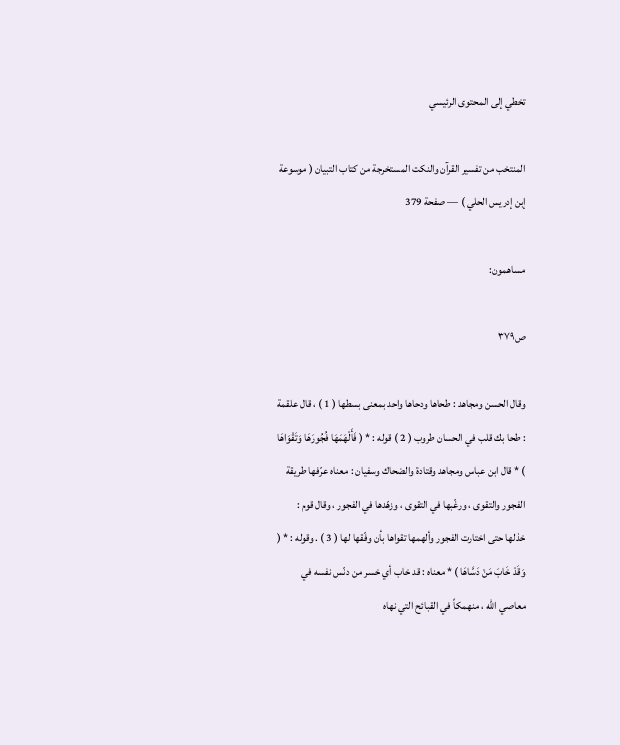تخطي إلى المحتوى الرئيسي

المنتخب من تفسير القرآن والنكت المستخرجة من كتاب التبيان ( موسوعة إبن إدريس الحلي ) — صفحة 379

مساهمون:

ص٣٧٩

وقال الحسن ومجاهد : طحاها ودحاها واحد بمعنى بسطها ( 1 ) ، قال علقمة : طحا بك قلب في الحسان طروب ( 2 ) قوله : * ( فَأَلْهَمَهَا فُجُورَهَا وَتَقْوَاهَا ) * قال ابن عباس ومجاهد وقتادة والضحاك وسفيان : معناه عرّفها طريقة الفجور والتقوى ، ورغّبها في التقوى ، وزهّدها في الفجور ، وقال قوم : خذلها حتى اختارت الفجور وألهمها تقواها بأن وفّقها لها ( 3 ) . وقوله : * ( وَقَدْ خَابَ مَنْ دَسَّاهَا ) * معناه : قد خاب أي خسر من دنّس نفسه في معاصي الله ، منهمكاً في القبائح التي نهاه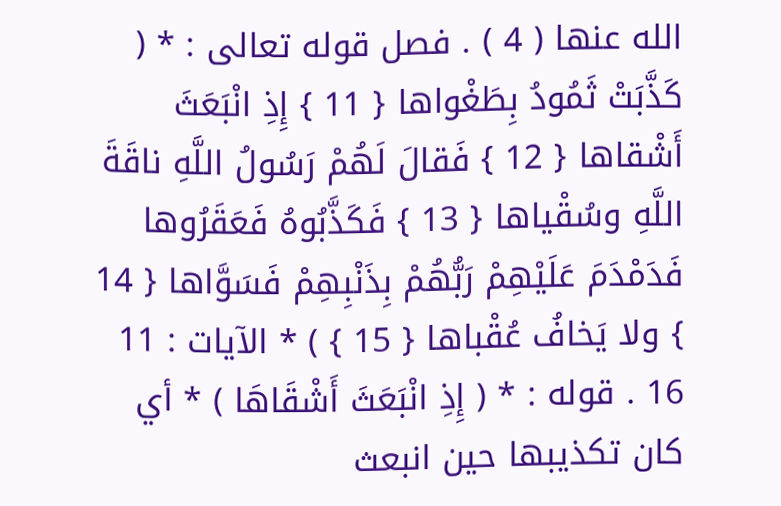الله عنها ( 4 ) . فصل قوله تعالى : * ( كَذَّبَتْ ثَمُودُ بِطَغْواها { 11 } إِذِ انْبَعَثَ أَشْقاها { 12 } فَقالَ لَهُمْ رَسُولُ اللَّهِ ناقَةَ اللَّهِ وسُقْياها { 13 } فَكَذَّبُوهُ فَعَقَرُوها فَدَمْدَمَ عَلَيْهِمْ رَبُّهُمْ بِذَنْبِهِمْ فَسَوَّاها { 14 } ولا يَخافُ عُقْباها { 15 } ) * الآيات : 11 16 . قوله : * ( إِذِ انْبَعَثَ أَشْقَاهَا ) * أي كان تكذيبها حين انبعث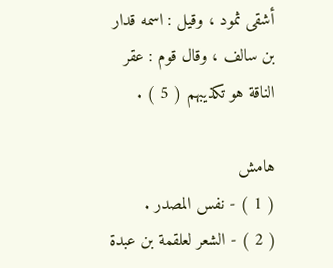أشقى ثمود ، وقيل : اسمه قدار بن سالف ، وقال قوم : عقر الناقة هو تكذيبهم ( 5 ) .

هامش
( 1 ) - نفس المصدر .
( 2 ) - الشعر لعلقمة بن عبدة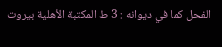الفحل كما في ديوانه : 3 ط المكتبة الأهلية بيروت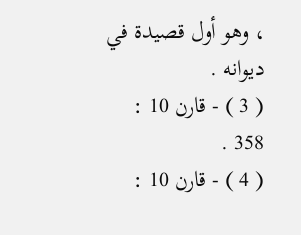، وهو أول قصيدة في ديوانه .
( 3 ) - قارن 10 : 358 .
( 4 ) - قارن 10 :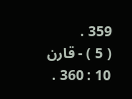359 .
( 5 ) - قارن 10 : 360 .